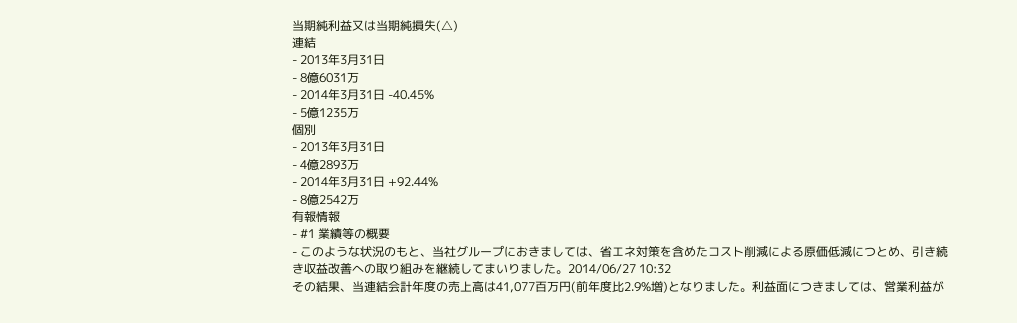当期純利益又は当期純損失(△)
連結
- 2013年3月31日
- 8億6031万
- 2014年3月31日 -40.45%
- 5億1235万
個別
- 2013年3月31日
- 4億2893万
- 2014年3月31日 +92.44%
- 8億2542万
有報情報
- #1 業績等の概要
- このような状況のもと、当社グループにおきましては、省エネ対策を含めたコスト削減による原価低減につとめ、引き続き収益改善への取り組みを継続してまいりました。2014/06/27 10:32
その結果、当連結会計年度の売上高は41,077百万円(前年度比2.9%増)となりました。利益面につきましては、営業利益が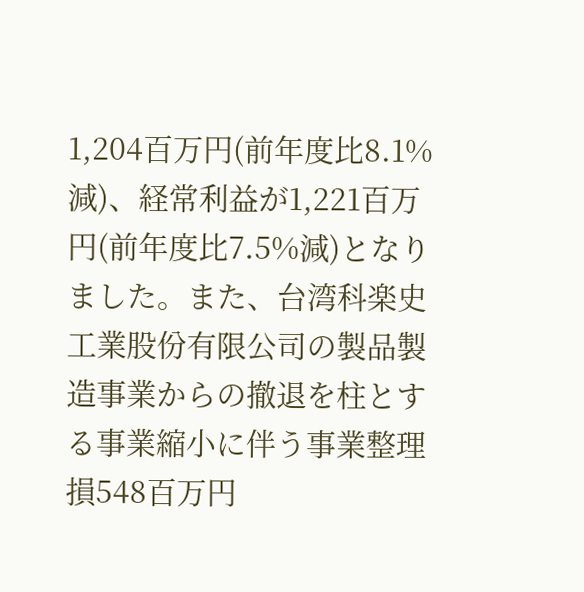1,204百万円(前年度比8.1%減)、経常利益が1,221百万円(前年度比7.5%減)となりました。また、台湾科楽史工業股份有限公司の製品製造事業からの撤退を柱とする事業縮小に伴う事業整理損548百万円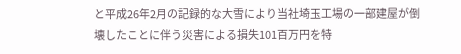と平成26年2月の記録的な大雪により当社埼玉工場の一部建屋が倒壊したことに伴う災害による損失101百万円を特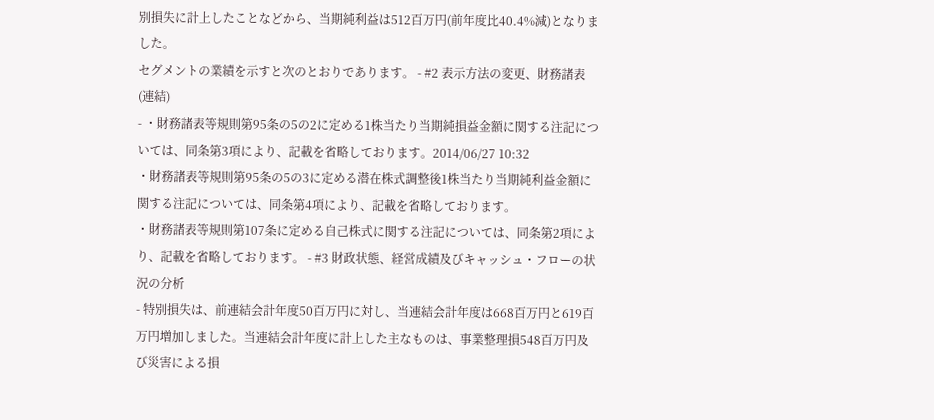別損失に計上したことなどから、当期純利益は512百万円(前年度比40.4%減)となりました。
セグメントの業績を示すと次のとおりであります。 - #2 表示方法の変更、財務諸表(連結)
- ・財務諸表等規則第95条の5の2に定める1株当たり当期純損益金額に関する注記については、同条第3項により、記載を省略しております。2014/06/27 10:32
・財務諸表等規則第95条の5の3に定める潜在株式調整後1株当たり当期純利益金額に関する注記については、同条第4項により、記載を省略しております。
・財務諸表等規則第107条に定める自己株式に関する注記については、同条第2項により、記載を省略しております。 - #3 財政状態、経営成績及びキャッシュ・フローの状況の分析
- 特別損失は、前連結会計年度50百万円に対し、当連結会計年度は668百万円と619百万円増加しました。当連結会計年度に計上した主なものは、事業整理損548百万円及び災害による損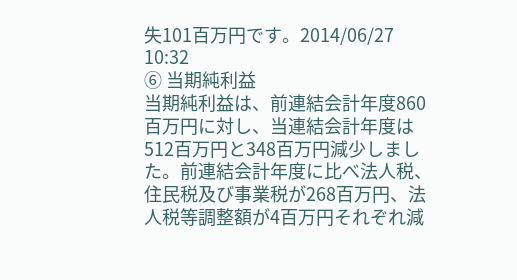失101百万円です。2014/06/27 10:32
⑥ 当期純利益
当期純利益は、前連結会計年度860百万円に対し、当連結会計年度は512百万円と348百万円減少しました。前連結会計年度に比べ法人税、住民税及び事業税が268百万円、法人税等調整額が4百万円それぞれ減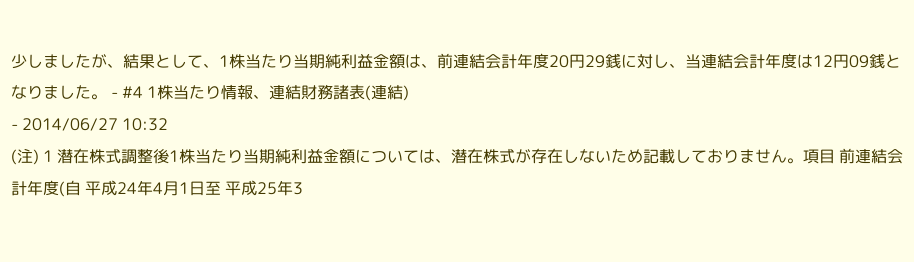少しましたが、結果として、1株当たり当期純利益金額は、前連結会計年度20円29銭に対し、当連結会計年度は12円09銭となりました。 - #4 1株当たり情報、連結財務諸表(連結)
- 2014/06/27 10:32
(注) 1 潜在株式調整後1株当たり当期純利益金額については、潜在株式が存在しないため記載しておりません。項目 前連結会計年度(自 平成24年4月1日至 平成25年3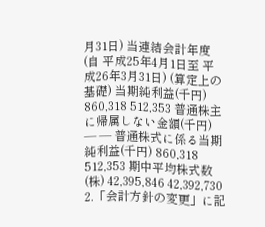月31日) 当連結会計年度(自 平成25年4月1日至 平成26年3月31日) (算定上の基礎) 当期純利益(千円) 860,318 512,353 普通株主に帰属しない金額(千円) ― ― 普通株式に係る当期純利益(千円) 860,318 512,353 期中平均株式数(株) 42,395,846 42,392,730
2.「会計方針の変更」に記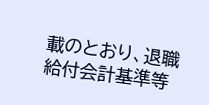載のとおり、退職給付会計基準等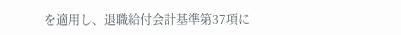を適用し、退職給付会計基準第37項に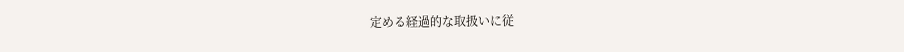定める経過的な取扱いに従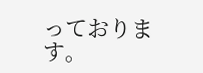っております。